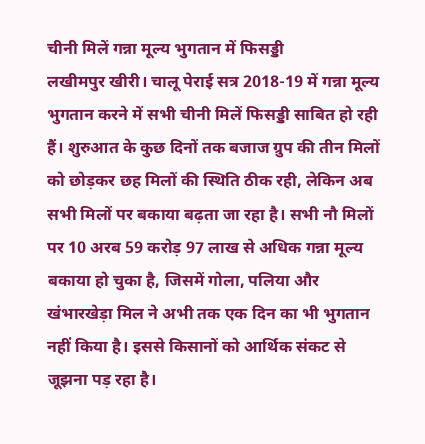चीनी मिलें गन्ना मूल्य भुगतान में फिसड्डी
लखीमपुर खीरी। चालू पेराई सत्र 2018-19 में गन्ना मूल्य भुगतान करने में सभी चीनी मिलें फिसड्डी साबित हो रही हैं। शुरुआत के कुछ दिनों तक बजाज ग्रुप की तीन मिलों को छोड़कर छह मिलों की स्थिति ठीक रही, लेकिन अब सभी मिलों पर बकाया बढ़ता जा रहा है। सभी नौ मिलों पर 10 अरब 59 करोड़ 97 लाख से अधिक गन्ना मूल्य बकाया हो चुका है, जिसमें गोला, पलिया और खंभारखेड़ा मिल ने अभी तक एक दिन का भी भुगतान नहीं किया है। इससे किसानों को आर्थिक संकट से जूझना पड़ रहा है।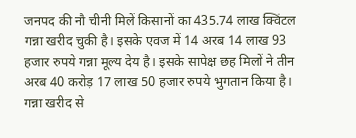जनपद की नौ चीनी मिलें किसानों का 435.74 लाख क्विंटल गन्ना खरीद चुकी है। इसके एवज में 14 अरब 14 लाख 93 हजार रुपये गन्ना मूल्य देय है। इसके सापेक्ष छह मिलों ने तीन अरब 40 करोड़ 17 लाख 50 हजार रुपये भुगतान किया है। गन्ना खरीद से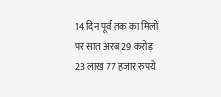14 दिन पूर्व तक का मिलों पर सात अरब 29 करोड़ 23 लाख 77 हजार रुपये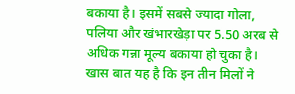बकाया है। इसमें सबसे ज्यादा गोला, पलिया और खंभारखेड़ा पर 5.50 अरब से अधिक गन्ना मूल्य बकाया हो चुका है। खास बात यह है कि इन तीन मिलों ने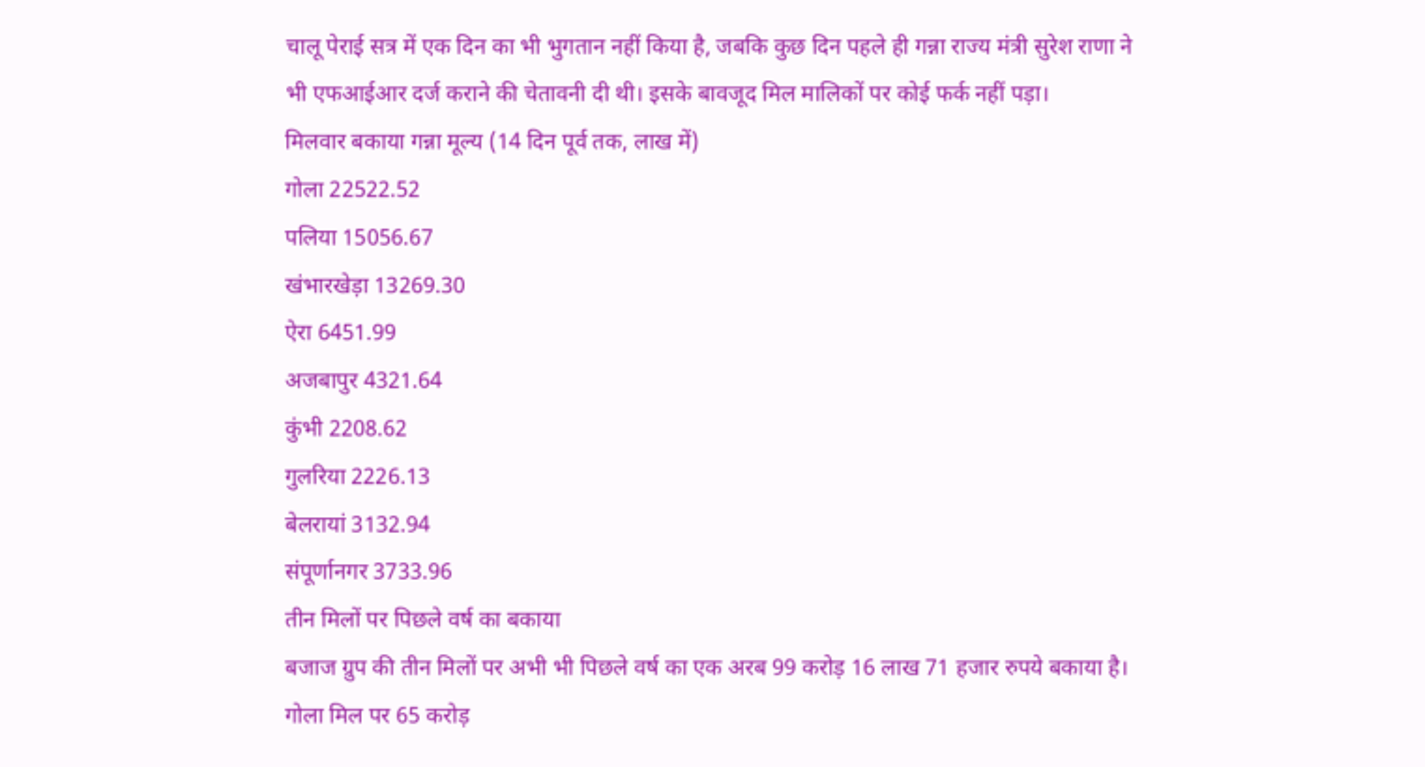चालू पेराई सत्र में एक दिन का भी भुगतान नहीं किया है, जबकि कुछ दिन पहले ही गन्ना राज्य मंत्री सुरेश राणा ने भी एफआईआर दर्ज कराने की चेतावनी दी थी। इसके बावजूद मिल मालिकों पर कोई फर्क नहीं पड़ा।
मिलवार बकाया गन्ना मूल्य (14 दिन पूर्व तक, लाख में)
गोला 22522.52
पलिया 15056.67
खंभारखेड़ा 13269.30
ऐरा 6451.99
अजबापुर 4321.64
कुंभी 2208.62
गुलरिया 2226.13
बेलरायां 3132.94
संपूर्णानगर 3733.96
तीन मिलों पर पिछले वर्ष का बकाया
बजाज ग्रुप की तीन मिलों पर अभी भी पिछले वर्ष का एक अरब 99 करोड़ 16 लाख 71 हजार रुपये बकाया है। गोला मिल पर 65 करोड़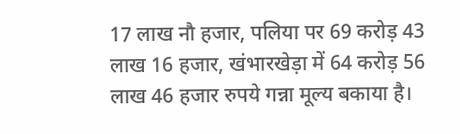17 लाख नौ हजार, पलिया पर 69 करोड़ 43 लाख 16 हजार, खंभारखेड़ा में 64 करोड़ 56 लाख 46 हजार रुपये गन्ना मूल्य बकाया है।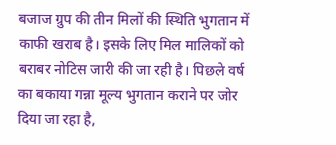बजाज ग्रुप की तीन मिलों की स्थिति भुगतान में काफी खराब है। इसके लिए मिल मालिकों को बराबर नोटिस जारी की जा रही है। पिछले वर्ष का बकाया गन्ना मूल्य भुगतान कराने पर जोर दिया जा रहा है,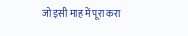जो इसी माह में पूरा करा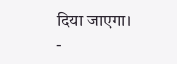दिया जाएगा।
-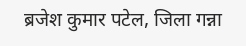ब्रजेश कुमार पटेल, जिला गन्ना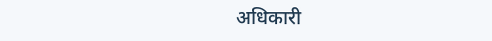अधिकारी